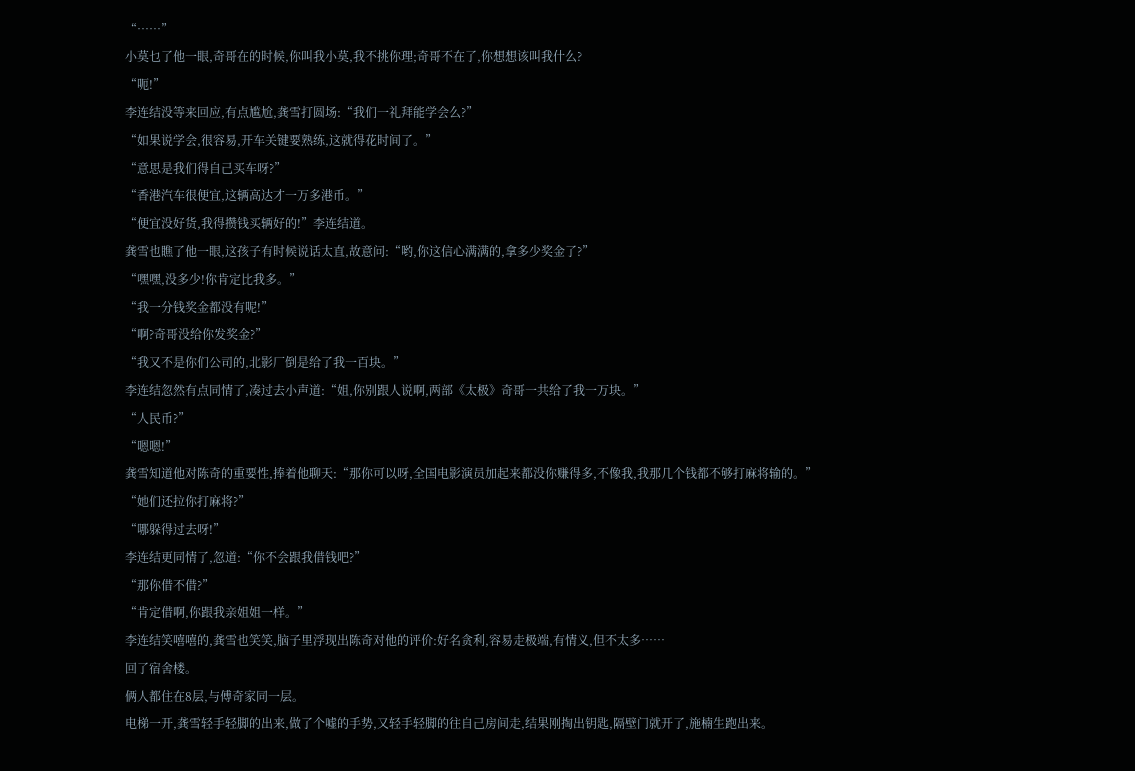“……”
小莫乜了他一眼,奇哥在的时候,你叫我小莫,我不挑你理;奇哥不在了,你想想该叫我什么?
“呃!”
李连结没等来回应,有点尴尬,龚雪打圆场:“我们一礼拜能学会么?”
“如果说学会,很容易,开车关键要熟练,这就得花时间了。”
“意思是我们得自己买车呀?”
“香港汽车很便宜,这辆高达才一万多港币。”
“便宜没好货,我得攒钱买辆好的!”李连结道。
龚雪也瞧了他一眼,这孩子有时候说话太直,故意问:“哟,你这信心满满的,拿多少奖金了?”
“嘿嘿,没多少!你肯定比我多。”
“我一分钱奖金都没有呢!”
“啊?奇哥没给你发奖金?”
“我又不是你们公司的,北影厂倒是给了我一百块。”
李连结忽然有点同情了,凑过去小声道:“姐,你别跟人说啊,两部《太极》奇哥一共给了我一万块。”
“人民币?”
“嗯嗯!”
龚雪知道他对陈奇的重要性,捧着他聊天:“那你可以呀,全国电影演员加起来都没你赚得多,不像我,我那几个钱都不够打麻将输的。”
“她们还拉你打麻将?”
“哪躲得过去呀!”
李连结更同情了,忽道:“你不会跟我借钱吧?”
“那你借不借?”
“肯定借啊,你跟我亲姐姐一样。”
李连结笑嘻嘻的,龚雪也笑笑,脑子里浮现出陈奇对他的评价:好名贪利,容易走极端,有情义,但不太多……
回了宿舍楼。
俩人都住在8层,与傅奇家同一层。
电梯一开,龚雪轻手轻脚的出来,做了个嘘的手势,又轻手轻脚的往自己房间走,结果刚掏出钥匙,隔壁门就开了,施楠生跑出来。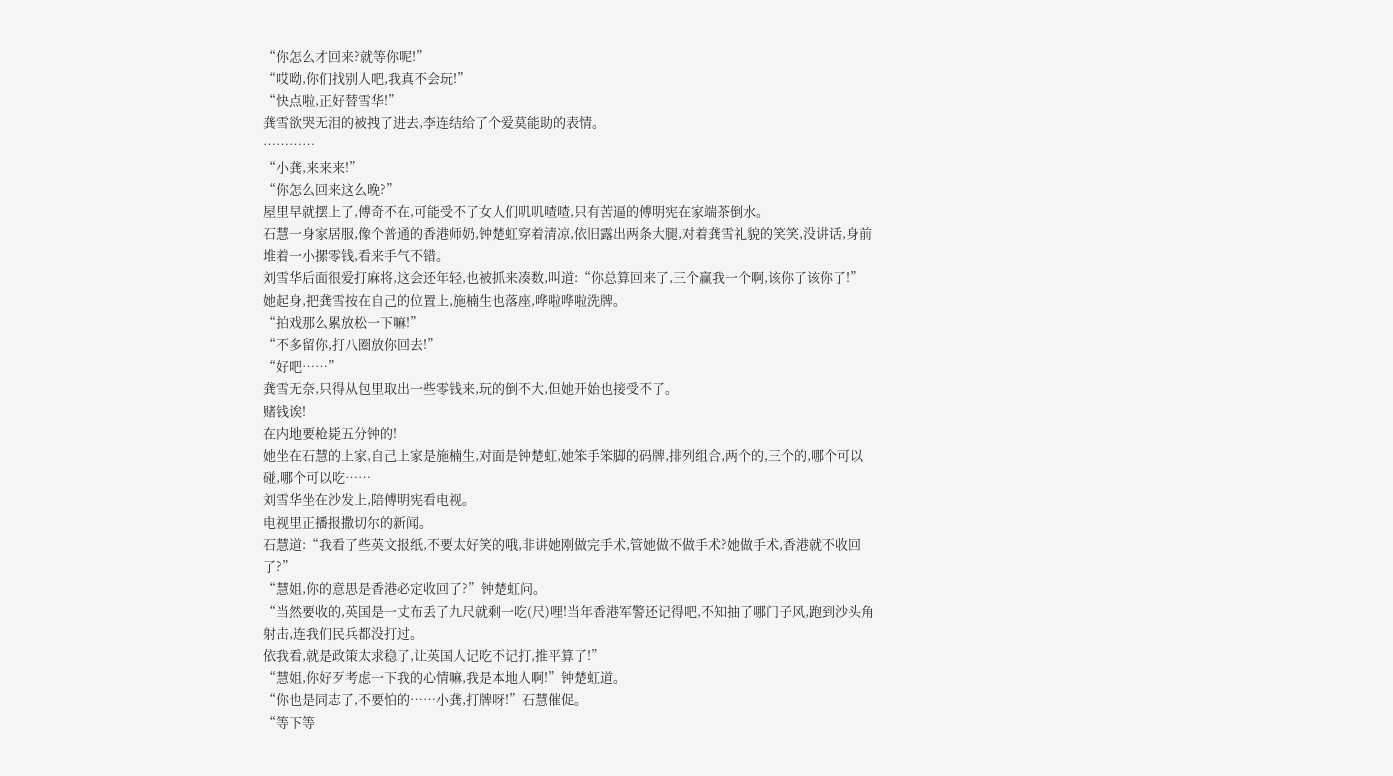“你怎么才回来?就等你呢!”
“哎呦,你们找别人吧,我真不会玩!”
“快点啦,正好替雪华!”
龚雪欲哭无泪的被拽了进去,李连结给了个爱莫能助的表情。
…………
“小龚,来来来!”
“你怎么回来这么晚?”
屋里早就摆上了,傅奇不在,可能受不了女人们叽叽喳喳,只有苦逼的傅明宪在家端茶倒水。
石慧一身家居服,像个普通的香港师奶,钟楚虹穿着清凉,依旧露出两条大腿,对着龚雪礼貌的笑笑,没讲话,身前堆着一小摞零钱,看来手气不错。
刘雪华后面很爱打麻将,这会还年轻,也被抓来凑数,叫道:“你总算回来了,三个赢我一个啊,该你了该你了!”
她起身,把龚雪按在自己的位置上,施楠生也落座,哗啦哗啦洗牌。
“拍戏那么累放松一下嘛!”
“不多留你,打八圈放你回去!”
“好吧……”
龚雪无奈,只得从包里取出一些零钱来,玩的倒不大,但她开始也接受不了。
赌钱诶!
在内地要枪毙五分钟的!
她坐在石慧的上家,自己上家是施楠生,对面是钟楚虹,她笨手笨脚的码牌,排列组合,两个的,三个的,哪个可以碰,哪个可以吃……
刘雪华坐在沙发上,陪傅明宪看电视。
电视里正播报撒切尔的新闻。
石慧道:“我看了些英文报纸,不要太好笑的哦,非讲她刚做完手术,管她做不做手术?她做手术,香港就不收回了?”
“慧姐,你的意思是香港必定收回了?”钟楚虹问。
“当然要收的,英国是一丈布丢了九尺就剩一吃(尺)哩!当年香港军警还记得吧,不知抽了哪门子风,跑到沙头角射击,连我们民兵都没打过。
依我看,就是政策太求稳了,让英国人记吃不记打,推平算了!”
“慧姐,你好歹考虑一下我的心情嘛,我是本地人啊!”钟楚虹道。
“你也是同志了,不要怕的……小龚,打牌呀!”石慧催促。
“等下等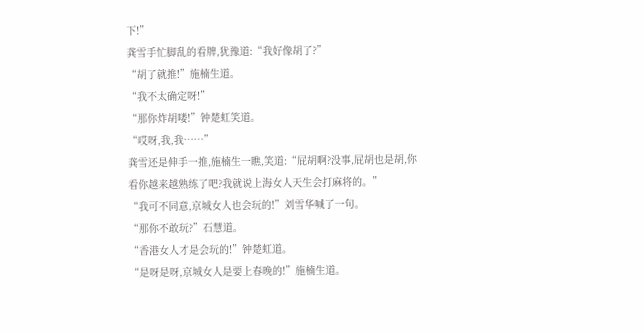下!”
龚雪手忙脚乱的看牌,犹豫道:“我好像胡了?”
“胡了就推!”施楠生道。
“我不太确定呀!”
“那你炸胡喽!”钟楚虹笑道。
“哎呀,我,我……”
龚雪还是伸手一推,施楠生一瞧,笑道:“屁胡啊?没事,屁胡也是胡,你看你越来越熟练了吧?我就说上海女人天生会打麻将的。”
“我可不同意,京城女人也会玩的!”刘雪华喊了一句。
“那你不敢玩?”石慧道。
“香港女人才是会玩的!”钟楚虹道。
“是呀是呀,京城女人是要上春晚的!”施楠生道。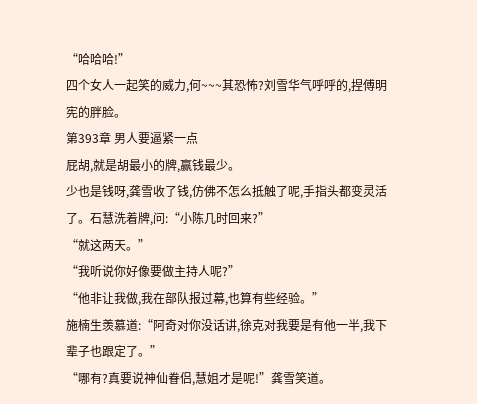“哈哈哈!”
四个女人一起笑的威力,何~~~其恐怖?刘雪华气呼呼的,捏傅明宪的胖脸。
第393章 男人要逼紧一点
屁胡,就是胡最小的牌,赢钱最少。
少也是钱呀,龚雪收了钱,仿佛不怎么抵触了呢,手指头都变灵活了。石慧洗着牌,问:“小陈几时回来?”
“就这两天。”
“我听说你好像要做主持人呢?”
“他非让我做,我在部队报过幕,也算有些经验。”
施楠生羡慕道:“阿奇对你没话讲,徐克对我要是有他一半,我下辈子也跟定了。”
“哪有?真要说神仙眷侣,慧姐才是呢!”龚雪笑道。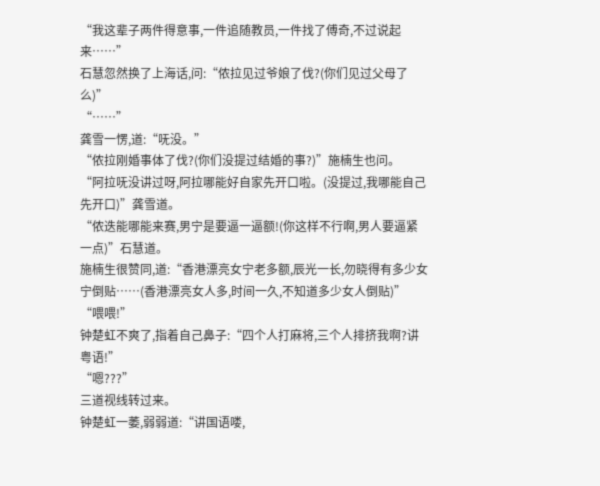“我这辈子两件得意事,一件追随教员,一件找了傅奇,不过说起来……”
石慧忽然换了上海话,问:“侬拉见过爷娘了伐?(你们见过父母了么)”
“……”
龚雪一愣,道:“呒没。”
“侬拉刚婚事体了伐?(你们没提过结婚的事?)”施楠生也问。
“阿拉呒没讲过呀,阿拉哪能好自家先开口啦。(没提过,我哪能自己先开口)”龚雪道。
“侬迭能哪能来赛,男宁是要逼一逼额!(你这样不行啊,男人要逼紧一点)”石慧道。
施楠生很赞同,道:“香港漂亮女宁老多额,辰光一长,勿晓得有多少女宁倒贴……(香港漂亮女人多,时间一久,不知道多少女人倒贴)”
“喂喂!”
钟楚虹不爽了,指着自己鼻子:“四个人打麻将,三个人排挤我啊?讲粤语!”
“嗯???”
三道视线转过来。
钟楚虹一萎,弱弱道:“讲国语喽,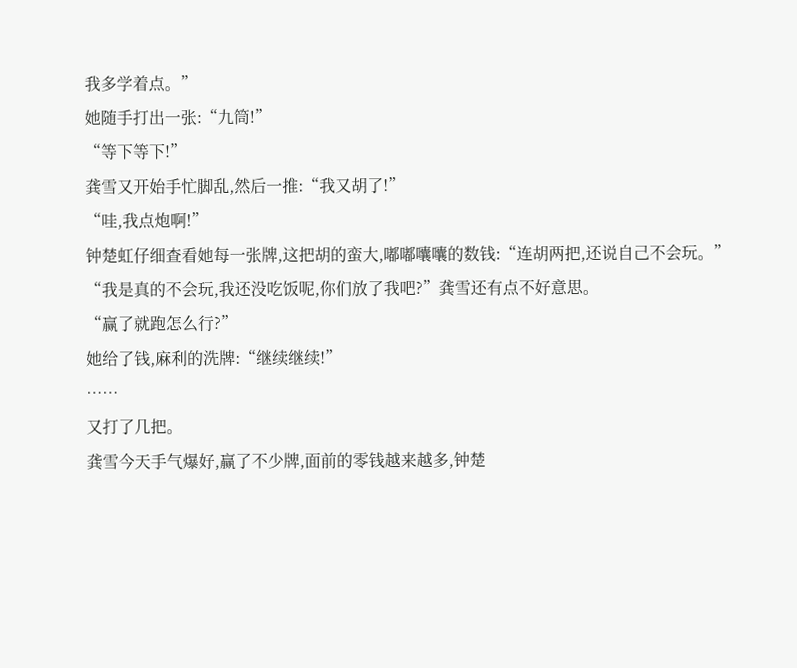我多学着点。”
她随手打出一张:“九筒!”
“等下等下!”
龚雪又开始手忙脚乱,然后一推:“我又胡了!”
“哇,我点炮啊!”
钟楚虹仔细查看她每一张牌,这把胡的蛮大,嘟嘟囔囔的数钱:“连胡两把,还说自己不会玩。”
“我是真的不会玩,我还没吃饭呢,你们放了我吧?”龚雪还有点不好意思。
“赢了就跑怎么行?”
她给了钱,麻利的洗牌:“继续继续!”
……
又打了几把。
龚雪今天手气爆好,赢了不少牌,面前的零钱越来越多,钟楚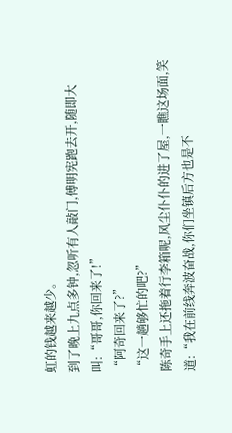虹的钱越来越少。
到了晚上九点多钟,忽听有人敲门,傅明宪跑去开,随即大叫:“哥哥,你回来了!”
“阿奇回来了?”
“这一趟够忙的吧?”
陈奇手上还拖着行李箱呢,风尘仆仆的进了屋,一瞧这场面,笑道:“我在前线奔波奋战,你们坐镇后方也是不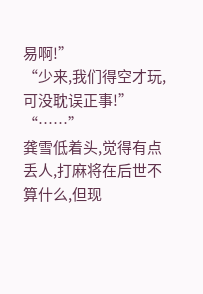易啊!”
“少来,我们得空才玩,可没耽误正事!”
“……”
龚雪低着头,觉得有点丢人,打麻将在后世不算什么,但现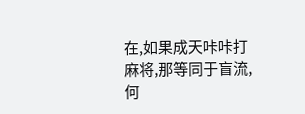在,如果成天咔咔打麻将,那等同于盲流,何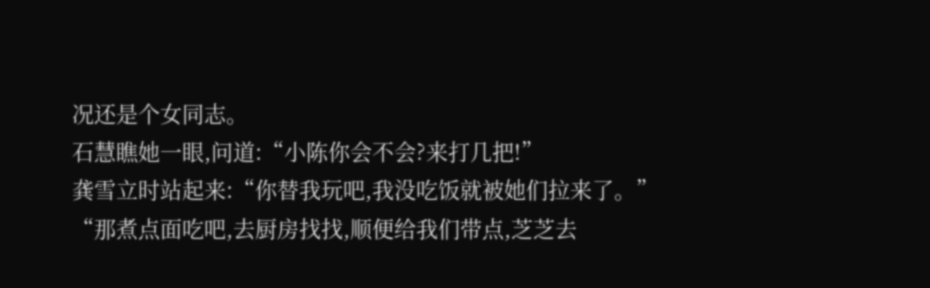况还是个女同志。
石慧瞧她一眼,问道:“小陈你会不会?来打几把!”
龚雪立时站起来:“你替我玩吧,我没吃饭就被她们拉来了。”
“那煮点面吃吧,去厨房找找,顺便给我们带点,芝芝去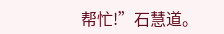帮忙!”石慧道。